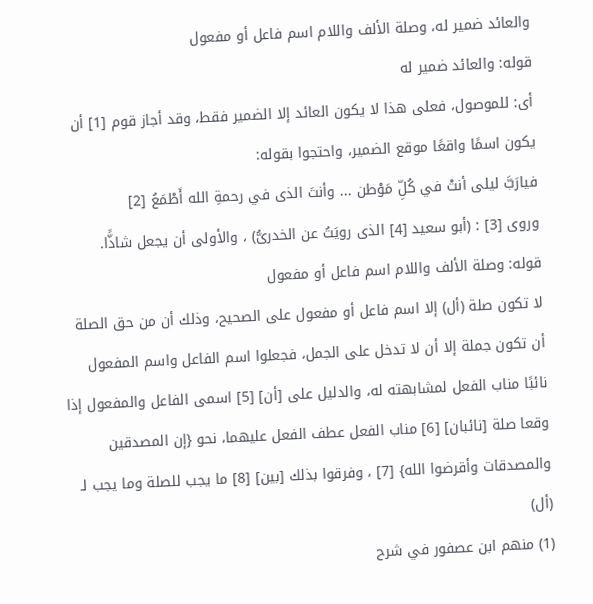والعائد ضمير له، وصلة الألف واللام اسم فاعل أو مفعول
قوله: والعائد ضمير له
أى: للموصول، فعلى هذا لا يكون العائد إلا الضمير فقط، وقد أجاز قوم [1] أن يكون اسمًا واقعًا موقع الضمير، واحتجوا بقوله:
فيارَبَّ ليلى أنتْ في كُلِّ مَوْطن ... وأنتَ الذى في رحمةِ الله أَطْمَعُ [2]
وروى [3] : (أبو سعيد [4] الذى رويَتُ عن الخدرىُّ) ، والأولى أن يجعل شاذًّا.
قوله: وصلة الألف واللام اسم فاعل أو مفعول
لا تكون صلة (أل) إلا اسم فاعل أو مفعول على الصحيح، وذلك أن من حق الصلة أن تكون جملة إلا أن لا تدخل على الجمل، فجعلوا اسم الفاعل واسم المفعول نائبًا مناب الفعل لمشابهته له، والدليل على [أن] [5] اسمى الفاعل والمفعول إذا وقعا صلة [نائبان] [6] مناب الفعل عطف الفعل عليهما، نحو {إن المصدقين والمصدقات وأقرضوا الله} [7] ، وفرقوا بذلك [بين] [8] ما يجب للصلة وما يجب لـ (أل)
(1) منهم ابن عصفور في شرح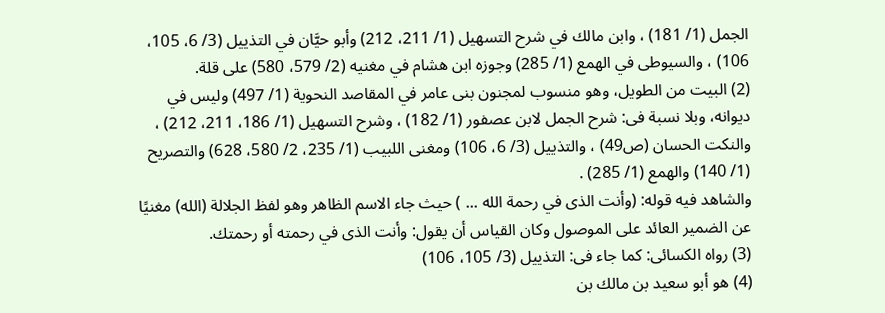الجمل (1/ 181) ، وابن مالك في شرح التسهيل (1/ 211، 212) وأبو حيَّان في التذييل (3/ 6، 105، 106) ، والسيوطى في الهمع (1/ 285) وجوزه ابن هشام في مغنيه (2/ 579، 580) على قلة.
(2) البيت من الطويل، وهو منسوب لمجنون بنى عامر في المقاصد النحوية (1/ 497) وليس في ديوانه، وبلا نسبة فى: شرح الجمل لابن عصفور (1/ 182) ، وشرح التسهيل (1/ 186، 211، 212) ، والنكت الحسان (ص49) ، والتذييل (3/ 6، 106) ومغنى اللبيب (1/ 235، 2/ 580، 628) والتصريح (1/ 140) والهمع (1/ 285) .
والشاهد فيه قوله: (وأنت الذى في رحمة الله ... ) حيث جاء الاسم الظاهر وهو لفظ الجلالة (الله) مغنيًا عن الضمير العائد على الموصول وكان القياس أن يقول: وأنت الذى في رحمته أو رحمتك.
(3) رواه الكسائى: كما جاء فى: التذييل (3/ 105، 106)
(4) هو أبو سعيد بن مالك بن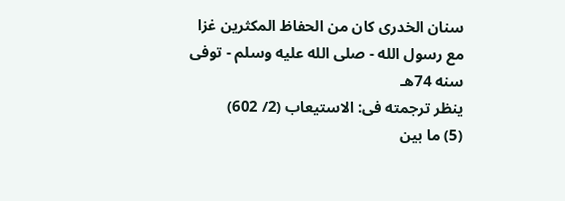سنان الخدرى كان من الحفاظ المكثرين غزا مع رسول الله - صلى الله عليه وسلم - توفى سنه 74هـ
ينظر ترجمته فى: الاستيعاب (2/ 602)
(5) ما بين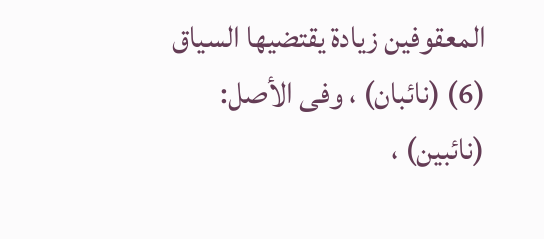المعقوفين زيادة يقتضيها السياق
(6) (نائبان) ، وفى الأصل: (نائبين) ،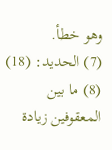وهو خطأ.
(7) الحديد: (18)
(8) ما بين المعقوفين زيادة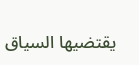يقتضيها السياق